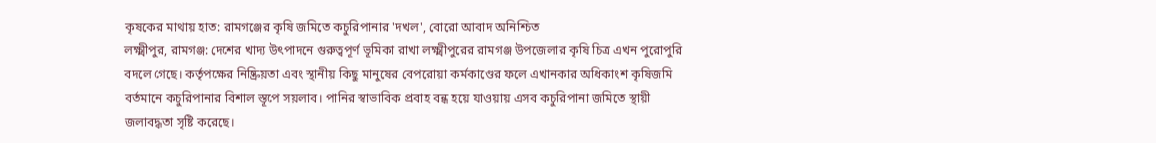কৃষকের মাথায় হাত: রামগঞ্জের কৃষি জমিতে কচুরিপানার 'দখল', বোরো আবাদ অনিশ্চিত
লক্ষ্মীপুর, রামগঞ্জ: দেশের খাদ্য উৎপাদনে গুরুত্বপূর্ণ ভূমিকা রাখা লক্ষ্মীপুরের রামগঞ্জ উপজেলার কৃষি চিত্র এখন পুরোপুরি বদলে গেছে। কর্তৃপক্ষের নিষ্ক্রিয়তা এবং স্থানীয় কিছু মানুষের বেপরোয়া কর্মকাণ্ডের ফলে এখানকার অধিকাংশ কৃষিজমি বর্তমানে কচুরিপানার বিশাল স্তূপে সয়লাব। পানির স্বাভাবিক প্রবাহ বন্ধ হয়ে যাওয়ায় এসব কচুরিপানা জমিতে স্থায়ী জলাবদ্ধতা সৃষ্টি করেছে।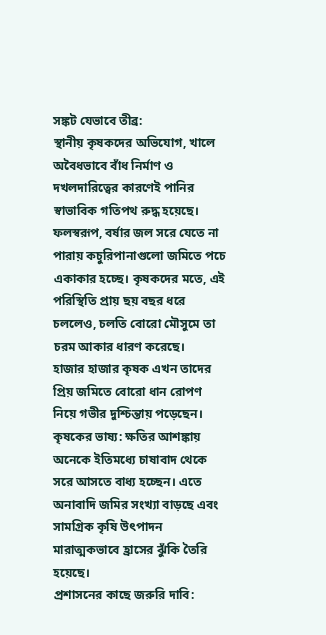সঙ্কট যেভাবে তীব্র:
স্থানীয় কৃষকদের অভিযোগ, খালে অবৈধভাবে বাঁধ নির্মাণ ও দখলদারিত্বের কারণেই পানির স্বাভাবিক গতিপথ রুদ্ধ হয়েছে। ফলস্বরূপ, বর্ষার জল সরে যেতে না পারায় কচুরিপানাগুলো জমিতে পচে একাকার হচ্ছে। কৃষকদের মতে, এই পরিস্থিতি প্রায় ছয় বছর ধরে চললেও, চলতি বোরো মৌসুমে তা চরম আকার ধারণ করেছে।
হাজার হাজার কৃষক এখন তাদের প্রিয় জমিতে বোরো ধান রোপণ নিয়ে গভীর দুশ্চিন্তায় পড়েছেন।
কৃষকের ভাষ্য: ক্ষতির আশঙ্কায় অনেকে ইতিমধ্যে চাষাবাদ থেকে সরে আসতে বাধ্য হচ্ছেন। এতে অনাবাদি জমির সংখ্যা বাড়ছে এবং সামগ্রিক কৃষি উৎপাদন মারাত্মকভাবে হ্রাসের ঝুঁকি তৈরি হয়েছে।
প্রশাসনের কাছে জরুরি দাবি: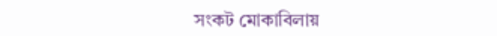সংকট মোকাবিলায়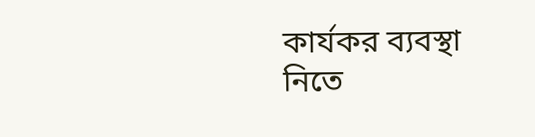কার্যকর ব্যবস্থা নিতে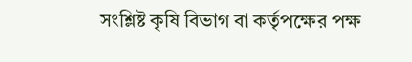সংশ্লিষ্ট কৃষি বিভাগ বা কর্তৃপক্ষের পক্ষ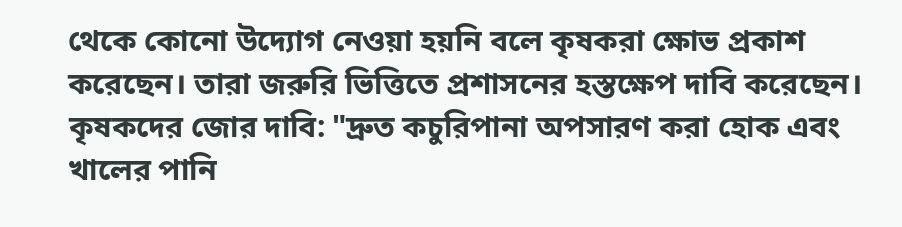থেকে কোনো উদ্যোগ নেওয়া হয়নি বলে কৃষকরা ক্ষোভ প্রকাশ করেছেন। তারা জরুরি ভিত্তিতে প্রশাসনের হস্তক্ষেপ দাবি করেছেন।
কৃষকদের জোর দাবি: "দ্রুত কচুরিপানা অপসারণ করা হোক এবং খালের পানি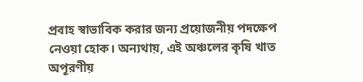প্রবাহ স্বাভাবিক করার জন্য প্রয়োজনীয় পদক্ষেপ নেওয়া হোক। অন্যথায়, এই অঞ্চলের কৃষি খাত অপূরণীয়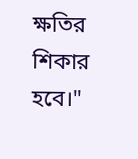ক্ষতির শিকার হবে।"